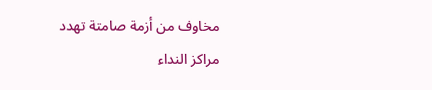مخاوف من أزمة صامتة تهدد مراكز النداء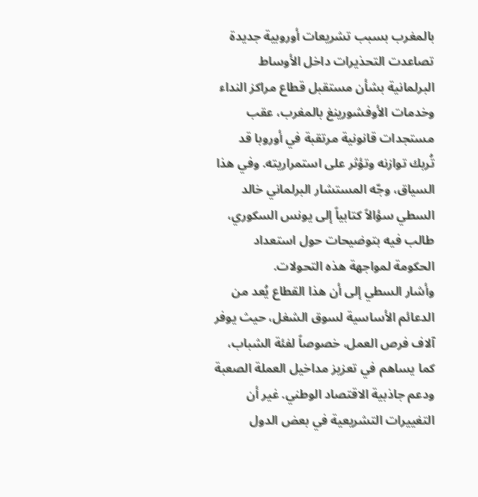بالمغرب بسبب تشريعات أوروبية جديدة
تصاعدت التحذيرات داخل الأوساط البرلمانية بشأن مستقبل قطاع مراكز النداء وخدمات الأوفشورينغ بالمغرب، عقب مستجدات قانونية مرتقبة في أوروبا قد تُربك توازنه وتؤثر على استمراريته. وفي هذا السياق، وجّه المستشار البرلماني خالد السطي سؤالاً كتابياً إلى يونس السكوري، طالب فيه بتوضيحات حول استعداد الحكومة لمواجهة هذه التحولات.
وأشار السطي إلى أن هذا القطاع يُعد من الدعائم الأساسية لسوق الشغل، حيث يوفر آلاف فرص العمل، خصوصاً لفئة الشباب، كما يساهم في تعزيز مداخيل العملة الصعبة ودعم جاذبية الاقتصاد الوطني. غير أن التغييرات التشريعية في بعض الدول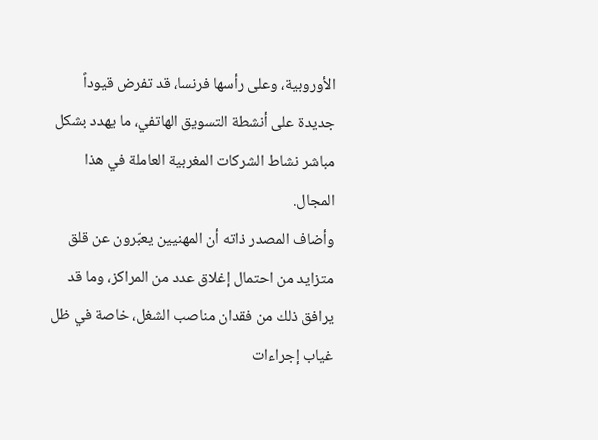الأوروبية، وعلى رأسها فرنسا، قد تفرض قيوداً جديدة على أنشطة التسويق الهاتفي، ما يهدد بشكل مباشر نشاط الشركات المغربية العاملة في هذا المجال.
وأضاف المصدر ذاته أن المهنيين يعبّرون عن قلق متزايد من احتمال إغلاق عدد من المراكز، وما قد يرافق ذلك من فقدان مناصب الشغل، خاصة في ظل غياب إجراءات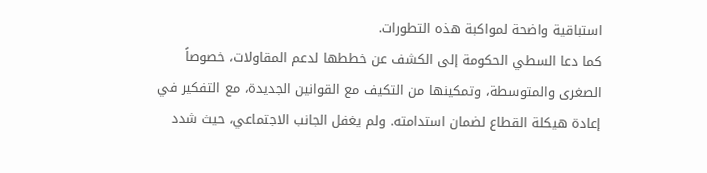استباقية واضحة لمواكبة هذه التطورات.
كما دعا السطي الحكومة إلى الكشف عن خططها لدعم المقاولات، خصوصاً الصغرى والمتوسطة، وتمكينها من التكيف مع القوانين الجديدة، مع التفكير في إعادة هيكلة القطاع لضمان استدامته. ولم يغفل الجانب الاجتماعي، حيث شدد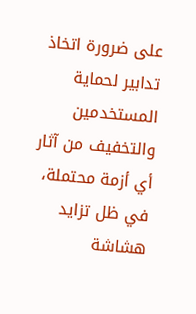على ضرورة اتخاذ تدابير لحماية المستخدمين والتخفيف من آثار أي أزمة محتملة، في ظل تزايد هشاشة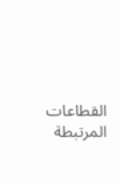القطاعات المرتبطة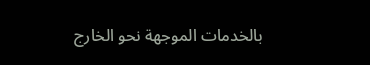بالخدمات الموجهة نحو الخارج